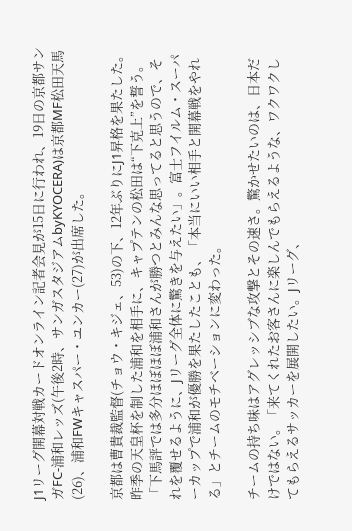J1リーグ開幕対戦カードオンライン記者会見が15日に行われ、19日の京都サンガFC-浦和レッズ(午後2時、サンガスタジアムbyKYOCERA)は京都MF松田天馬(26)、浦和FWキャスパー・ユンカー(27)が出席した。

京都は曹貴裁監督(チョウ・キジェ、53)の下、12年ぶりにJ1昇格を果たした。昨季の天皇杯を制した浦和を相手に、キャプテンの松田は“下克上”を誓う。「下馬評では多分ほぼほぼ浦和さんが勝つとみんな思ってると思うので、それを覆せるように、Jリーグ全体に驚きを与えたい」。富士フイルム・スーパーカップで浦和が優勝を果たしたことも、「本当にいい相手と開幕戦をやれる」とチームのモチベーションに変わった。

チームの持ち味はアグレッシブな攻撃とその速さ。驚かせたいのは、日本だけではない。「来てくれたお客さんに楽しんでもらえるような、ワクワクしてもらえるサッカーを展開したい。Jリーグ、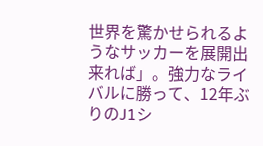世界を驚かせられるようなサッカーを展開出来れば」。強力なライバルに勝って、12年ぶりのJ1シ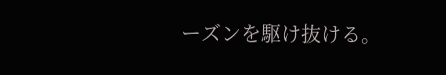ーズンを駆け抜ける。